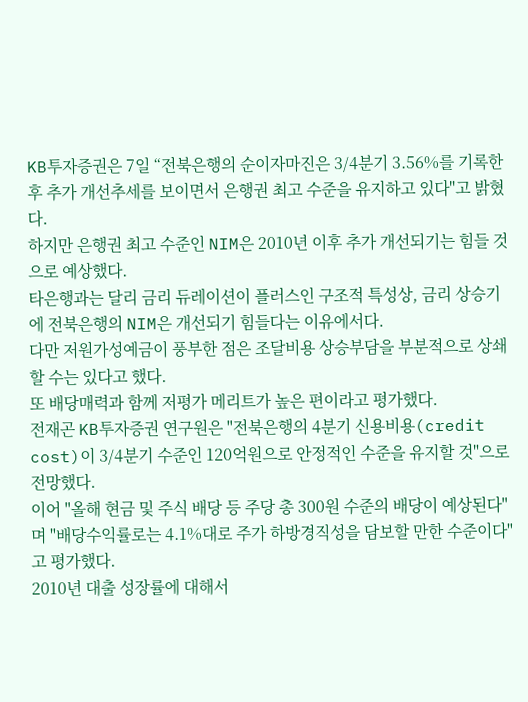KB투자증권은 7일 “전북은행의 순이자마진은 3/4분기 3.56%를 기록한 후 추가 개선추세를 보이면서 은행권 최고 수준을 유지하고 있다"고 밝혔다.
하지만 은행권 최고 수준인 NIM은 2010년 이후 추가 개선되기는 힘들 것으로 예상했다.
타은행과는 달리 금리 듀레이션이 플러스인 구조적 특성상, 금리 상승기에 전북은행의 NIM은 개선되기 힘들다는 이유에서다.
다만 저원가성예금이 풍부한 점은 조달비용 상승부담을 부분적으로 상쇄할 수는 있다고 했다.
또 배당매력과 함께 저평가 메리트가 높은 편이라고 평가했다.
전재곤 KB투자증권 연구원은 "전북은행의 4분기 신용비용(credit cost)이 3/4분기 수준인 120억원으로 안정적인 수준을 유지할 것"으로 전망했다.
이어 "올해 현금 및 주식 배당 등 주당 총 300원 수준의 배당이 예상된다"며 "배당수익률로는 4.1%대로 주가 하방경직성을 담보할 만한 수준이다"고 평가했다.
2010년 대출 성장률에 대해서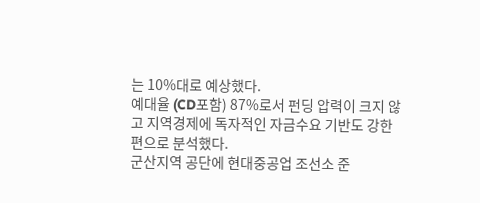는 10%대로 예상했다.
예대율 (CD포함) 87%로서 펀딩 압력이 크지 않고 지역경제에 독자적인 자금수요 기반도 강한 편으로 분석했다.
군산지역 공단에 현대중공업 조선소 준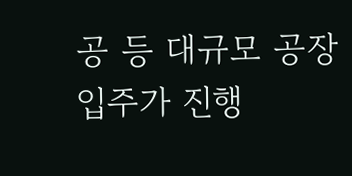공 등 대규모 공장 입주가 진행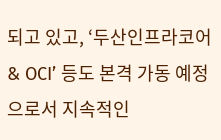되고 있고, ‘두산인프라코어 & OCI’ 등도 본격 가동 예정으로서 지속적인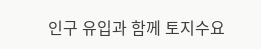인구 유입과 함께 토지수요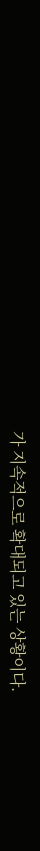가 지속적으로 확대되고 있는 상황이다.